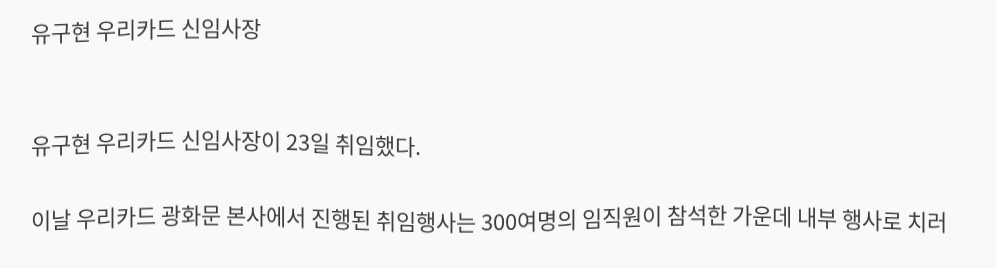유구현 우리카드 신임사장


유구현 우리카드 신임사장이 23일 취임했다.

이날 우리카드 광화문 본사에서 진행된 취임행사는 300여명의 임직원이 참석한 가운데 내부 행사로 치러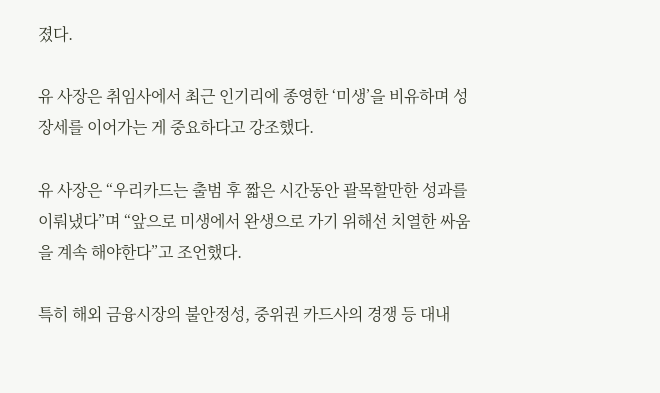졌다.

유 사장은 취임사에서 최근 인기리에 종영한 ‘미생’을 비유하며 성장세를 이어가는 게 중요하다고 강조했다.

유 사장은 “우리카드는 출범 후 짧은 시간동안 괄목할만한 성과를 이뤄냈다”며 “앞으로 미생에서 완생으로 가기 위해선 치열한 싸움을 계속 해야한다”고 조언했다.

특히 해외 금융시장의 불안정성, 중위권 카드사의 경쟁 등 대내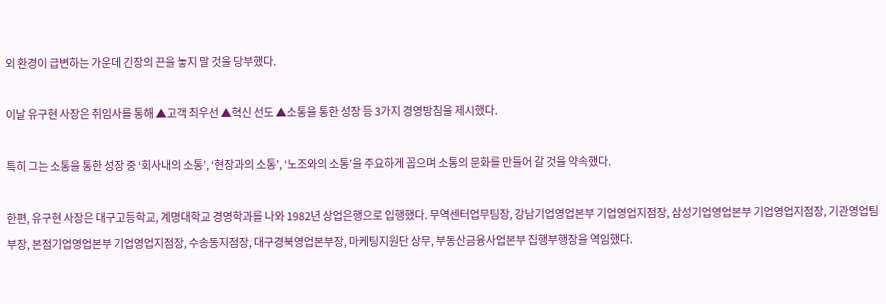외 환경이 급변하는 가운데 긴장의 끈을 놓지 말 것을 당부했다.

이날 유구현 사장은 취임사를 통해 ▲고객 최우선 ▲혁신 선도 ▲소통을 통한 성장 등 3가지 경영방침을 제시했다.

특히 그는 소통을 통한 성장 중 ‘회사내의 소통’, ‘현장과의 소통’, ‘노조와의 소통’을 주요하게 꼽으며 소통의 문화를 만들어 갈 것을 약속했다.

한편, 유구현 사장은 대구고등학교, 계명대학교 경영학과를 나와 1982년 상업은행으로 입행했다. 무역센터업무팀장, 강남기업영업본부 기업영업지점장, 삼성기업영업본부 기업영업지점장, 기관영업팀 부장, 본점기업영업본부 기업영업지점장, 수송동지점장, 대구경북영업본부장, 마케팅지원단 상무, 부동산금융사업본부 집행부행장을 역임했다.